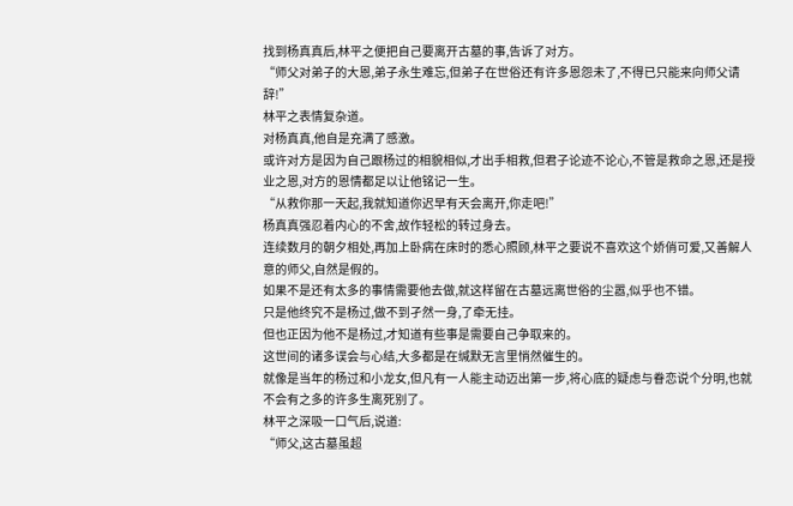找到杨真真后,林平之便把自己要离开古墓的事,告诉了对方。
“师父对弟子的大恩,弟子永生难忘,但弟子在世俗还有许多恩怨未了,不得已只能来向师父请辞!”
林平之表情复杂道。
对杨真真,他自是充满了感激。
或许对方是因为自己跟杨过的相貌相似,才出手相救,但君子论迹不论心,不管是救命之恩,还是授业之恩,对方的恩情都足以让他铭记一生。
“从救你那一天起,我就知道你迟早有天会离开,你走吧!”
杨真真强忍着内心的不舍,故作轻松的转过身去。
连续数月的朝夕相处,再加上卧病在床时的悉心照顾,林平之要说不喜欢这个娇俏可爱,又善解人意的师父,自然是假的。
如果不是还有太多的事情需要他去做,就这样留在古墓远离世俗的尘嚣,似乎也不错。
只是他终究不是杨过,做不到孑然一身,了牵无挂。
但也正因为他不是杨过,才知道有些事是需要自己争取来的。
这世间的诸多误会与心结,大多都是在缄默无言里悄然催生的。
就像是当年的杨过和小龙女,但凡有一人能主动迈出第一步,将心底的疑虑与眷恋说个分明,也就不会有之多的许多生离死别了。
林平之深吸一口气后,说道:
“师父,这古墓虽超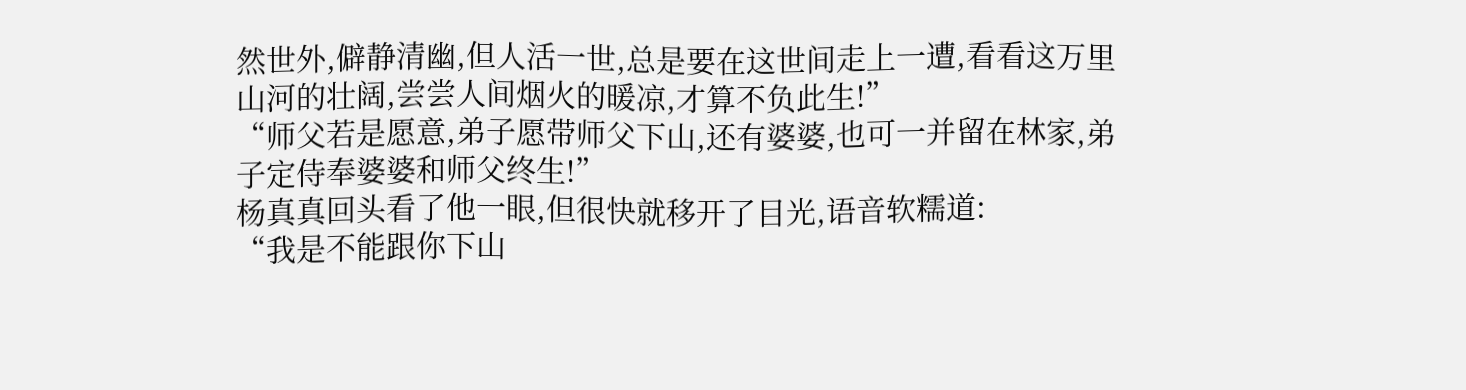然世外,僻静清幽,但人活一世,总是要在这世间走上一遭,看看这万里山河的壮阔,尝尝人间烟火的暖凉,才算不负此生!”
“师父若是愿意,弟子愿带师父下山,还有婆婆,也可一并留在林家,弟子定侍奉婆婆和师父终生!”
杨真真回头看了他一眼,但很快就移开了目光,语音软糯道:
“我是不能跟你下山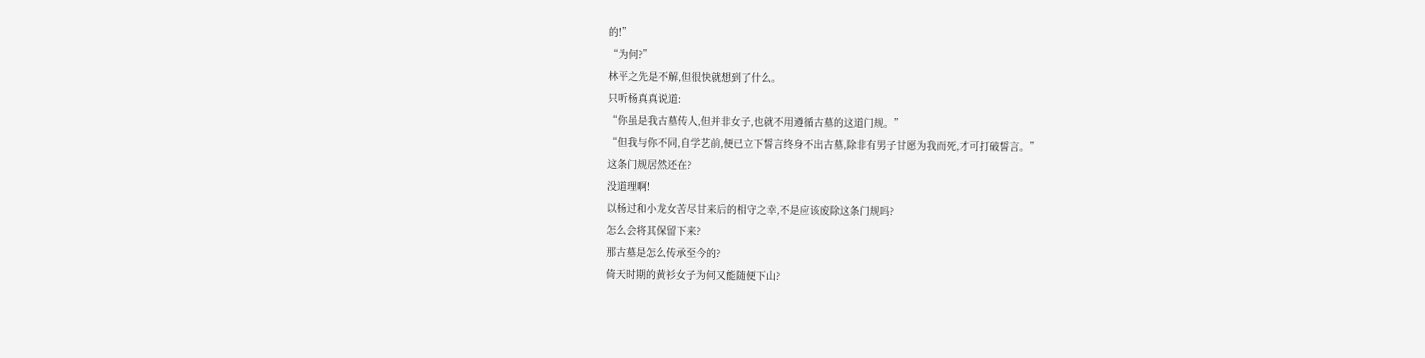的!”
“为何?”
林平之先是不解,但很快就想到了什么。
只听杨真真说道:
“你虽是我古墓传人,但并非女子,也就不用遵循古墓的这道门规。”
“但我与你不同,自学艺前,便已立下誓言终身不出古墓,除非有男子甘愿为我而死,才可打破誓言。”
这条门规居然还在?
没道理啊!
以杨过和小龙女苦尽甘来后的相守之幸,不是应该废除这条门规吗?
怎么会将其保留下来?
那古墓是怎么传承至今的?
倚天时期的黄衫女子为何又能随便下山?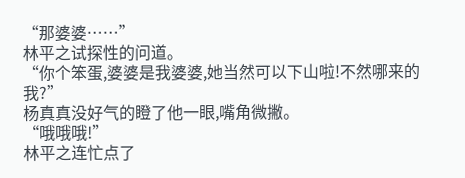“那婆婆……”
林平之试探性的问道。
“你个笨蛋,婆婆是我婆婆,她当然可以下山啦!不然哪来的我?”
杨真真没好气的瞪了他一眼,嘴角微撇。
“哦哦哦!”
林平之连忙点了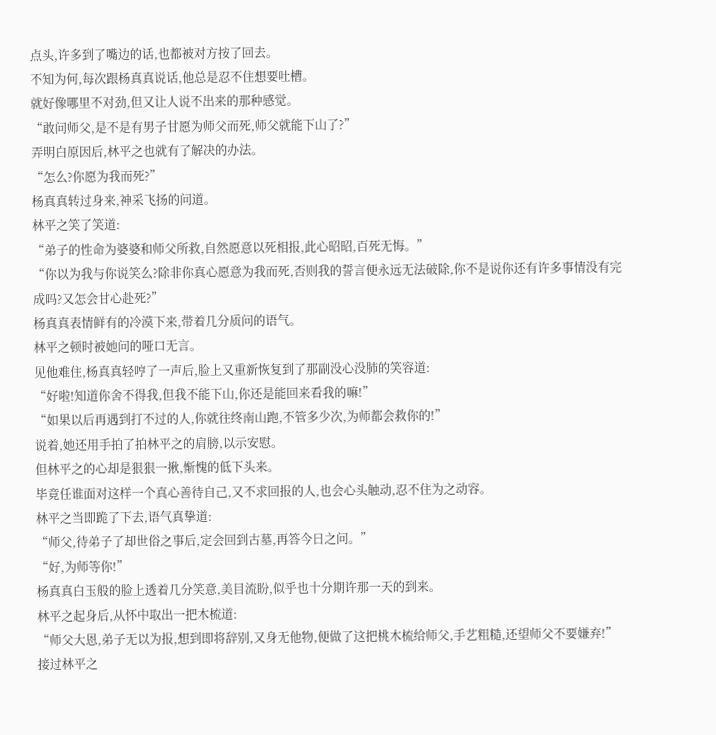点头,许多到了嘴边的话,也都被对方按了回去。
不知为何,每次跟杨真真说话,他总是忍不住想要吐槽。
就好像哪里不对劲,但又让人说不出来的那种感觉。
“敢问师父,是不是有男子甘愿为师父而死,师父就能下山了?”
弄明白原因后,林平之也就有了解决的办法。
“怎么?你愿为我而死?”
杨真真转过身来,神采飞扬的问道。
林平之笑了笑道:
“弟子的性命为婆婆和师父所救,自然愿意以死相报,此心昭昭,百死无悔。”
“你以为我与你说笑么?除非你真心愿意为我而死,否则我的誓言便永远无法破除,你不是说你还有许多事情没有完成吗?又怎会甘心赴死?”
杨真真表情鲜有的冷漠下来,带着几分质问的语气。
林平之顿时被她问的哑口无言。
见他难住,杨真真轻哼了一声后,脸上又重新恢复到了那副没心没肺的笑容道:
“好啦!知道你舍不得我,但我不能下山,你还是能回来看我的嘛!”
“如果以后再遇到打不过的人,你就往终南山跑,不管多少次,为师都会救你的!”
说着,她还用手拍了拍林平之的肩膀,以示安慰。
但林平之的心却是狠狠一揪,惭愧的低下头来。
毕竟任谁面对这样一个真心善待自己,又不求回报的人,也会心头触动,忍不住为之动容。
林平之当即跪了下去,语气真挚道:
“师父,待弟子了却世俗之事后,定会回到古墓,再答今日之问。”
“好,为师等你!”
杨真真白玉般的脸上透着几分笑意,美目流盼,似乎也十分期许那一天的到来。
林平之起身后,从怀中取出一把木梳道:
“师父大恩,弟子无以为报,想到即将辞别,又身无他物,便做了这把桃木梳给师父,手艺粗糙,还望师父不要嫌弃!”
接过林平之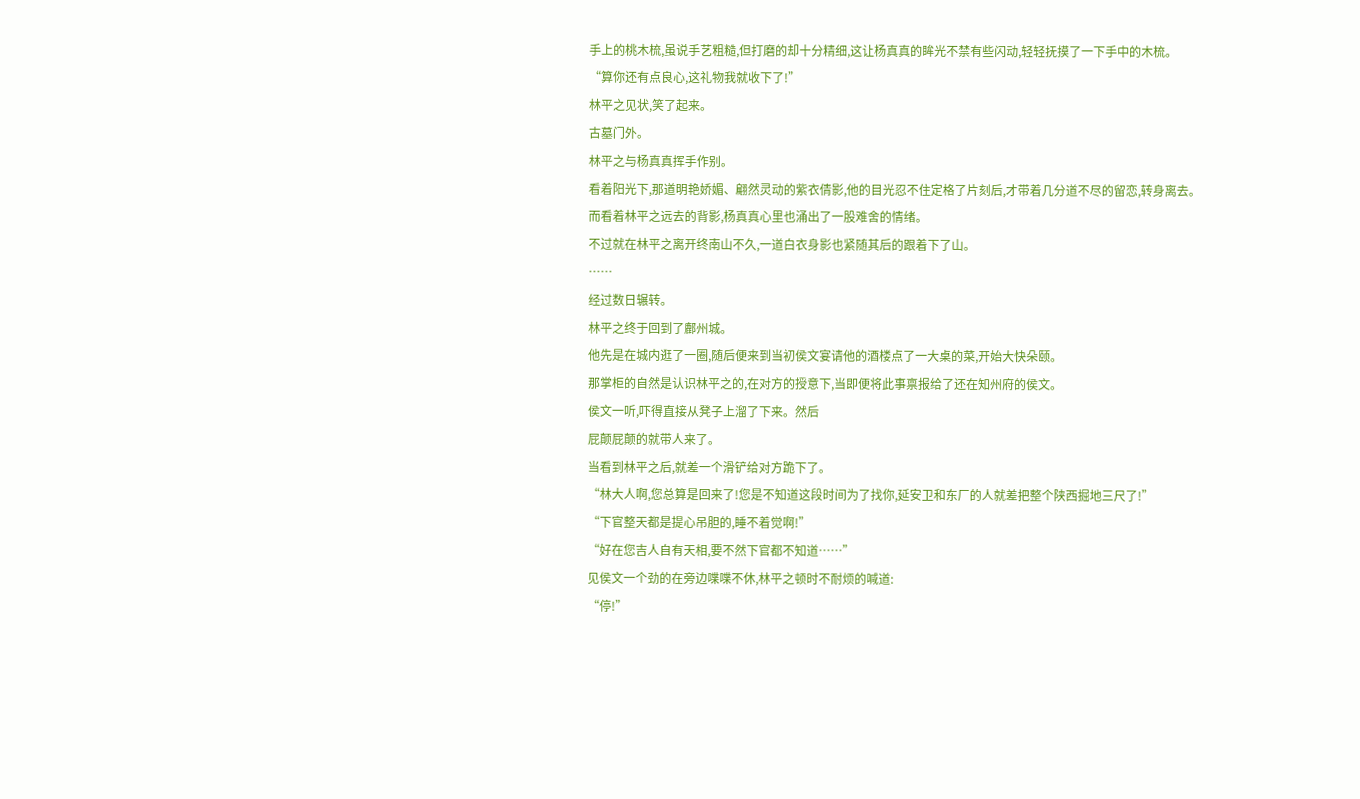手上的桃木梳,虽说手艺粗糙,但打磨的却十分精细,这让杨真真的眸光不禁有些闪动,轻轻抚摸了一下手中的木梳。
“算你还有点良心,这礼物我就收下了!”
林平之见状,笑了起来。
古墓门外。
林平之与杨真真挥手作别。
看着阳光下,那道明艳娇媚、翩然灵动的紫衣倩影,他的目光忍不住定格了片刻后,才带着几分道不尽的留恋,转身离去。
而看着林平之远去的背影,杨真真心里也涌出了一股难舍的情绪。
不过就在林平之离开终南山不久,一道白衣身影也紧随其后的跟着下了山。
……
经过数日辗转。
林平之终于回到了鄜州城。
他先是在城内逛了一圈,随后便来到当初侯文宴请他的酒楼点了一大桌的菜,开始大快朵颐。
那掌柜的自然是认识林平之的,在对方的授意下,当即便将此事禀报给了还在知州府的侯文。
侯文一听,吓得直接从凳子上溜了下来。然后
屁颠屁颠的就带人来了。
当看到林平之后,就差一个滑铲给对方跪下了。
“林大人啊,您总算是回来了!您是不知道这段时间为了找你,延安卫和东厂的人就差把整个陕西掘地三尺了!”
“下官整天都是提心吊胆的,睡不着觉啊!”
“好在您吉人自有天相,要不然下官都不知道……”
见侯文一个劲的在旁边喋喋不休,林平之顿时不耐烦的喊道:
“停!”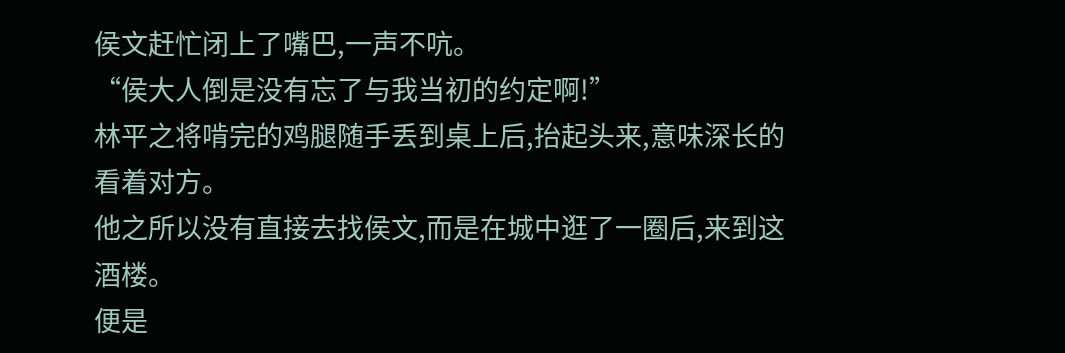侯文赶忙闭上了嘴巴,一声不吭。
“侯大人倒是没有忘了与我当初的约定啊!”
林平之将啃完的鸡腿随手丢到桌上后,抬起头来,意味深长的看着对方。
他之所以没有直接去找侯文,而是在城中逛了一圈后,来到这酒楼。
便是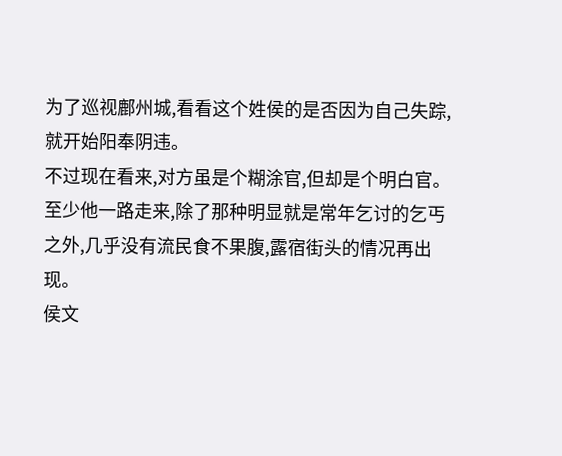为了巡视鄜州城,看看这个姓侯的是否因为自己失踪,就开始阳奉阴违。
不过现在看来,对方虽是个糊涂官,但却是个明白官。
至少他一路走来,除了那种明显就是常年乞讨的乞丐之外,几乎没有流民食不果腹,露宿街头的情况再出现。
侯文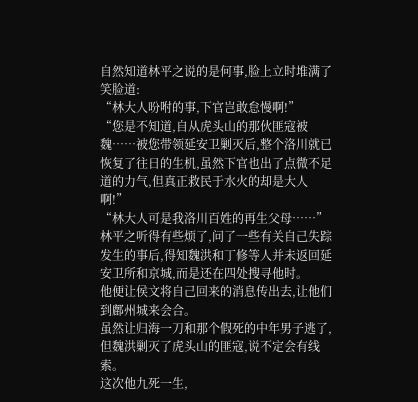自然知道林平之说的是何事,脸上立时堆满了笑脸道:
“林大人吩咐的事,下官岂敢怠慢啊!”
“您是不知道,自从虎头山的那伙匪寇被魏……被您带领延安卫剿灭后,整个洛川就已恢复了往日的生机,虽然下官也出了点微不足道的力气,但真正救民于水火的却是大人啊!”
“林大人可是我洛川百姓的再生父母……”
林平之听得有些烦了,问了一些有关自己失踪发生的事后,得知魏洪和丁修等人并未返回延安卫所和京城,而是还在四处搜寻他时。
他便让侯文将自己回来的消息传出去,让他们到鄜州城来会合。
虽然让归海一刀和那个假死的中年男子逃了,但魏洪剿灭了虎头山的匪寇,说不定会有线索。
这次他九死一生,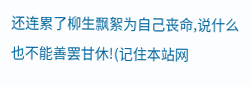还连累了柳生飘絮为自己丧命,说什么也不能善罢甘休!(记住本站网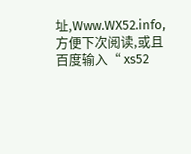址,Www.WX52.info,方便下次阅读,或且百度输入“ xs52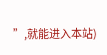”,就能进入本站)